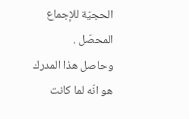الحجيّة للإجماع المحصّل .
وحاصل هذا المدرك هو انّه لما كانت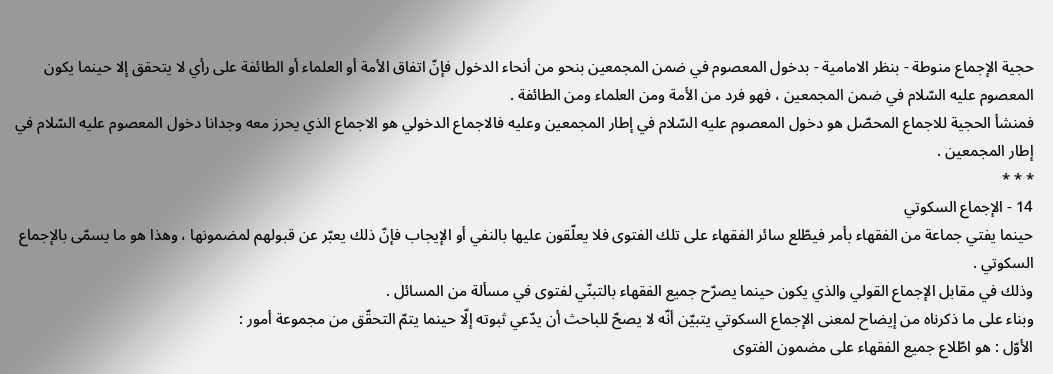حجية الإجماع منوطة - بنظر الامامية - بدخول المعصوم في ضمن المجمعين بنحو من أنحاء الدخول فإنّ اتفاق الأمة أو العلماء أو الطائفة على رأي لا يتحقق إلا حينما يكون المعصوم عليه السّلام في ضمن المجمعين ، فهو فرد من الأمة ومن العلماء ومن الطائفة .
فمنشأ الحجية للاجماع المحصّل هو دخول المعصوم عليه السّلام في إطار المجمعين وعليه فالاجماع الدخولي هو الاجماع الذي يحرز معه وجدانا دخول المعصوم عليه السّلام في إطار المجمعين .
* * *
14 - الإجماع السكوتي
حينما يفتي جماعة من الفقهاء بأمر فيطّلع سائر الفقهاء على تلك الفتوى فلا يعلّقون عليها بالنفي أو الإيجاب فإنّ ذلك يعبّر عن قبولهم لمضمونها ، وهذا هو ما يسمّى بالإجماع السكوتي .
وذلك في مقابل الإجماع القولي والذي يكون حينما يصرّح جميع الفقهاء بالتبنّي لفتوى في مسألة من المسائل .
وبناء على ما ذكرناه من إيضاح لمعنى الإجماع السكوتي يتبيّن أنّه لا يصحّ للباحث أن يدّعي ثبوته إلّا حينما يتمّ التحقّق من مجموعة أمور :
الأوّل : هو اطّلاع جميع الفقهاء على مضمون الفتوى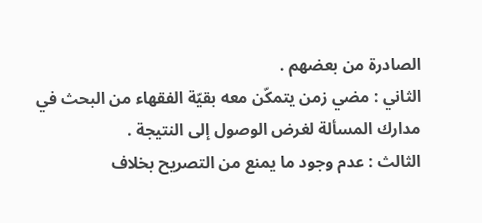الصادرة من بعضهم .
الثاني : مضي زمن يتمكّن معه بقيّة الفقهاء من البحث في مدارك المسألة لغرض الوصول إلى النتيجة .
الثالث : عدم وجود ما يمنع من التصريح بخلاف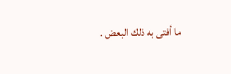ما أفتى به ذلك البعض .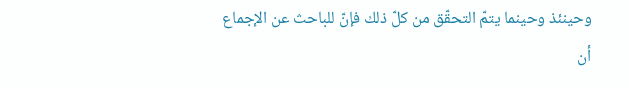وحينئذ وحينما يتمّ التحقّق من كلّ ذلك فإنّ للباحث عن الإجماع أن